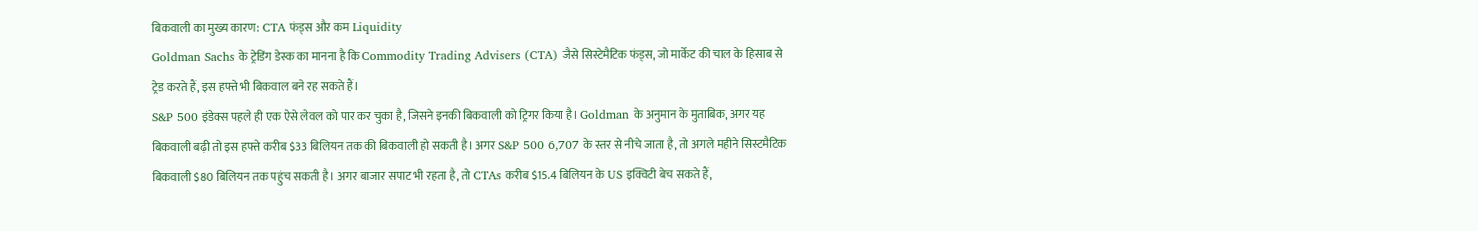बिकवाली का मुख्य कारण: CTA फंड्स और कम Liquidity
Goldman Sachs के ट्रेडिंग डेस्क का मानना है कि Commodity Trading Advisers (CTA) जैसे सिस्टेमैटिक फंड्स, जो मार्केट की चाल के हिसाब से ट्रेड करते हैं, इस हफ्ते भी बिकवाल बने रह सकते हैं।
S&P 500 इंडेक्स पहले ही एक ऐसे लेवल को पार कर चुका है, जिसने इनकी बिकवाली को ट्रिगर किया है। Goldman के अनुमान के मुताबिक, अगर यह बिकवाली बढ़ी तो इस हफ्ते करीब $33 बिलियन तक की बिकवाली हो सकती है। अगर S&P 500 6,707 के स्तर से नीचे जाता है, तो अगले महीने सिस्टमैटिक बिकवाली $80 बिलियन तक पहुंच सकती है। अगर बाजार सपाट भी रहता है, तो CTAs करीब $15.4 बिलियन के US इक्विटी बेच सकते हैं,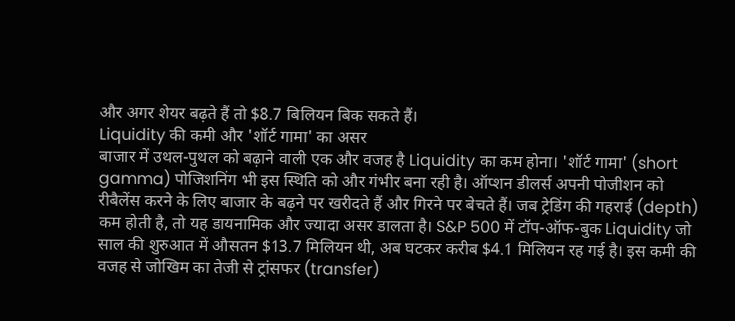और अगर शेयर बढ़ते हैं तो $8.7 बिलियन बिक सकते हैं।
Liquidity की कमी और 'शॉर्ट गामा' का असर
बाजार में उथल-पुथल को बढ़ाने वाली एक और वजह है Liquidity का कम होना। 'शॉर्ट गामा' (short gamma) पोजिशनिंग भी इस स्थिति को और गंभीर बना रही है। ऑप्शन डीलर्स अपनी पोजीशन को रीबैलेंस करने के लिए बाजार के बढ़ने पर खरीदते हैं और गिरने पर बेचते हैं। जब ट्रेडिंग की गहराई (depth) कम होती है, तो यह डायनामिक और ज्यादा असर डालता है। S&P 500 में टॉप-ऑफ-बुक Liquidity जो साल की शुरुआत में औसतन $13.7 मिलियन थी, अब घटकर करीब $4.1 मिलियन रह गई है। इस कमी की वजह से जोखिम का तेजी से ट्रांसफर (transfer)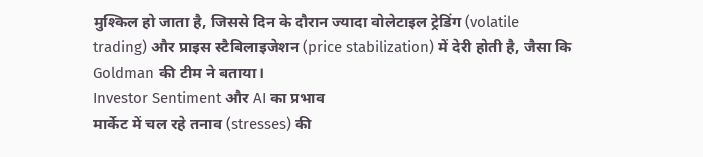मुश्किल हो जाता है, जिससे दिन के दौरान ज्यादा वोलेटाइल ट्रेडिंग (volatile trading) और प्राइस स्टैबिलाइजेशन (price stabilization) में देरी होती है, जैसा कि Goldman की टीम ने बताया।
Investor Sentiment और AI का प्रभाव
मार्केट में चल रहे तनाव (stresses) की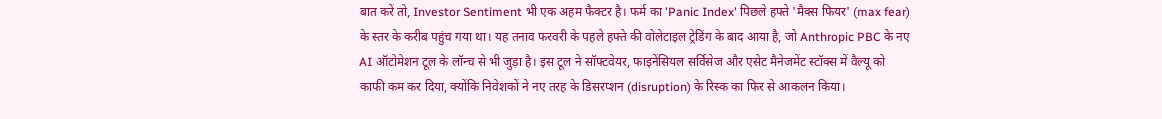बात करें तो, Investor Sentiment भी एक अहम फैक्टर है। फर्म का 'Panic Index' पिछले हफ्ते 'मैक्स फियर' (max fear) के स्तर के करीब पहुंच गया था। यह तनाव फरवरी के पहले हफ्ते की वोलेटाइल ट्रेडिंग के बाद आया है, जो Anthropic PBC के नए AI ऑटोमेशन टूल के लॉन्च से भी जुड़ा है। इस टूल ने सॉफ्टवेयर, फाइनेंसियल सर्विसेज और एसेट मैनेजमेंट स्टॉक्स में वैल्यू को काफी कम कर दिया, क्योंकि निवेशकों ने नए तरह के डिसरप्शन (disruption) के रिस्क का फिर से आकलन किया।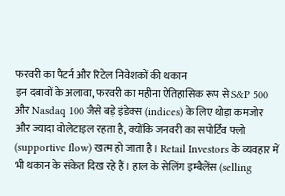फरवरी का पैटर्न और रिटेल निवेशकों की थकान
इन दबावों के अलावा, फरवरी का महीना ऐतिहासिक रूप से S&P 500 और Nasdaq 100 जैसे बड़े इंडेक्स (indices) के लिए थोड़ा कमजोर और ज्यादा वोलेटाइल रहता है, क्योंकि जनवरी का सपोर्टिव फ्लो (supportive flow) खत्म हो जाता है। Retail Investors के व्यवहार में भी थकान के संकेत दिख रहे हैं। हाल के सेलिंग इम्बैलेंस (selling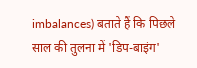imbalances) बताते हैं कि पिछले साल की तुलना में 'डिप-बाइंग'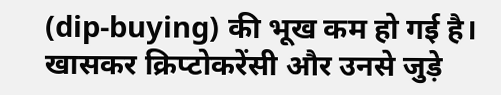(dip-buying) की भूख कम हो गई है। खासकर क्रिप्टोकरेंसी और उनसे जुड़े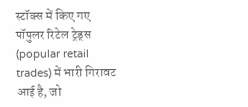स्टॉक्स में किए गए पॉपुलर रिटेल ट्रेड्स (popular retail trades) में भारी गिरावट आई है, जो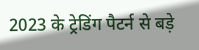2023 के ट्रेडिंग पैटर्न से बड़े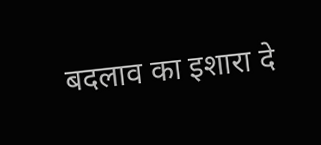बदलाव का इशारा दे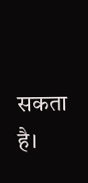सकता है।